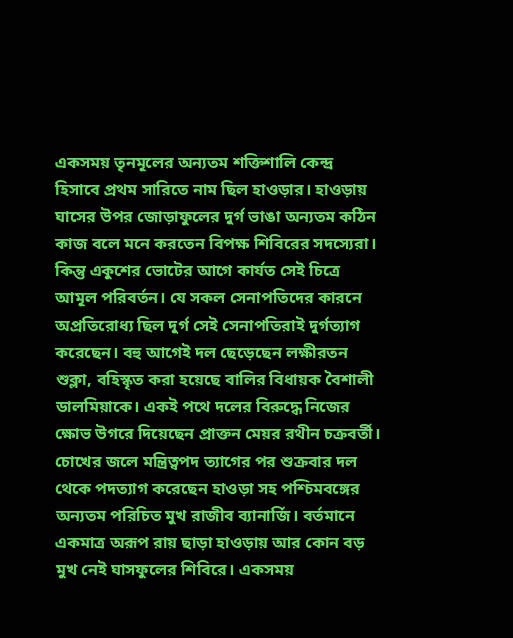একসময় তৃনমূলের অন্যতম শক্তিশালি কেন্দ্র হিসাবে প্রথম সারিতে নাম ছিল হাওড়ার। হাওড়ায় ঘাসের উপর জোড়াফুলের দুর্গ ভাঙা অন্যতম কঠিন কাজ বলে মনে করতেন বিপক্ষ শিবিরের সদস্যেরা। কিন্তু একুশের ভোটের আগে কার্যত সেই চিত্রে আমূল পরিবর্তন। যে সকল সেনাপতিদের কারনে অপ্রতিরোধ্য ছিল দুর্গ সেই সেনাপতিরাই দুর্গত্যাগ করেছেন। বহু আগেই দল ছেড়েছেন লক্ষীরতন শুক্লা, বহিস্কৃত করা হয়েছে বালির বিধায়ক বৈশালী ডালমিয়াকে। একই পথে দলের বিরুদ্ধে নিজের ক্ষোভ উগরে দিয়েছেন প্রাক্তন মেয়র রথীন চক্রবর্তী। চোখের জলে মন্ত্রিত্বপদ ত্যাগের পর শুক্রবার দল থেকে পদত্যাগ করেছেন হাওড়া সহ পশ্চিমবঙ্গের অন্যতম পরিচিত মুখ রাজীব ব্যানার্জি। বর্তমানে একমাত্র অরূপ রায় ছাড়া হাওড়ায় আর কোন বড় মুখ নেই ঘাসফুলের শিবিরে। একসময়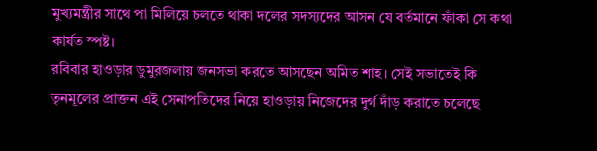মুখ্যমন্ত্রীর সাথে পা মিলিয়ে চলতে থাকা দলের সদস্যদের আসন যে বর্তমানে ফাঁকা সে কথা কার্যত স্পষ্ট।
রবিবার হাওড়ার ডুমুরজলায় জনসভা করতে আসছেন অমিত শাহ। সেই সভাতেই কি তৃনমূলের প্রাক্তন এই সেনাপতিদের নিয়ে হাওড়ায় নিজেদের দুর্গ দাঁড় করাতে চলেছে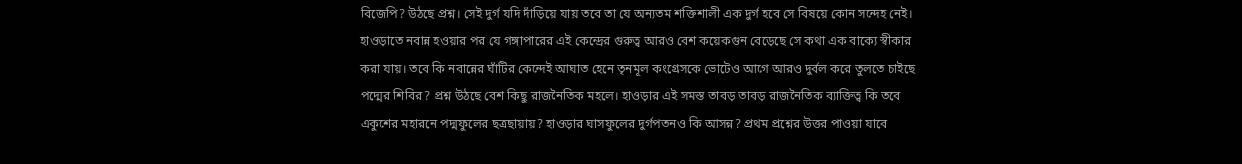বিজেপি? উঠছে প্রশ্ন। সেই দুর্গ যদি দাঁড়িয়ে যায় তবে তা যে অন্যতম শক্তিশালী এক দুর্গ হবে সে বিষয়ে কোন সন্দেহ নেই। হাওড়াতে নবান্ন হওয়ার পর যে গঙ্গাপারের এই কেন্দ্রের গুরুত্ব আরও বেশ কয়েকগুন বেড়েছে সে কথা এক বাক্যে স্বীকার করা যায়। তবে কি নবান্নের ঘাঁটির কেন্দেই আঘাত হেনে তৃনমূল কংগ্রেসকে ভোটেও আগে আরও দুর্বল করে তুলতে চাইছে পদ্মের শিবির? প্রশ্ন উঠছে বেশ কিছু রাজনৈতিক মহলে। হাওড়ার এই সমস্ত তাবড় তাবড় রাজনৈতিক ব্যাক্তিত্ব কি তবে একুশের মহারনে পদ্মফুলের ছত্রছায়ায়? হাওড়ার ঘাসফুলের দুর্গপতনও কি আসন্ন? প্রথম প্রশ্নের উত্তর পাওয়া যাবে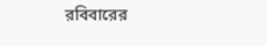রবিবারের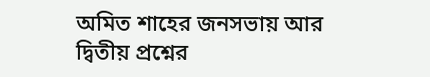অমিত শাহের জনসভায় আর দ্বিতীয় প্রশ্নের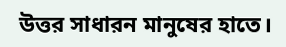উত্তর সাধারন মানুষের হাতে।